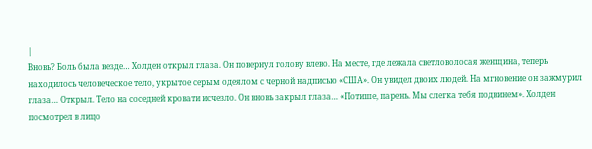|
Вновь? Боль была везде… Холден открыл глаза. Он повернул голову влево. На месте, где лежала светловолосая женщина, теперь находилось человеческое тело, укрытое серым одеялом с черной надписью «США». Он увидел двоих людей. На мгновение он зажмурил глаза… Открыл. Тело на соседней кровати исчезло. Он вновь закрыл глаза… «Потише, парень. Мы слегка тебя подвинем». Холден посмотрел в лицо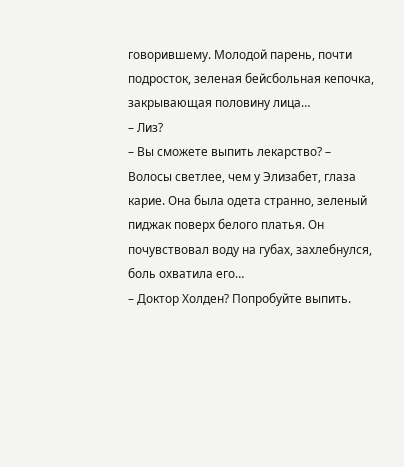говорившему. Молодой парень, почти подросток, зеленая бейсбольная кепочка, закрывающая половину лица…
– Лиз?
– Вы сможете выпить лекарство? – Волосы светлее, чем у Элизабет, глаза карие. Она была одета странно, зеленый пиджак поверх белого платья. Он почувствовал воду на губах, захлебнулся, боль охватила его…
– Доктор Холден? Попробуйте выпить.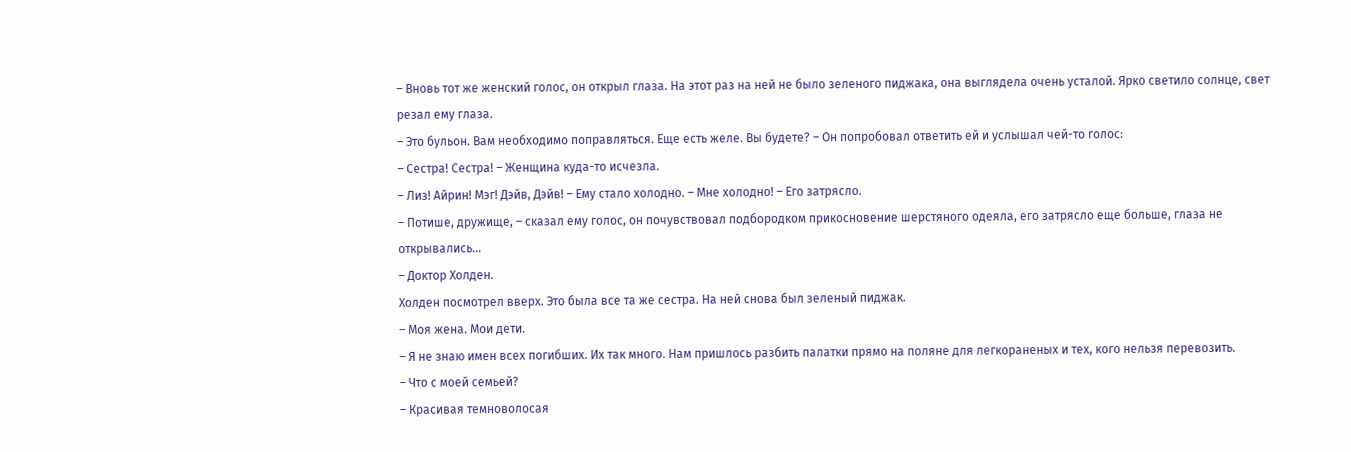– Вновь тот же женский голос, он открыл глаза. На этот раз на ней не было зеленого пиджака, она выглядела очень усталой. Ярко светило солнце, свет резал ему глаза.
– Это бульон. Вам необходимо поправляться. Еще есть желе. Вы будете? – Он попробовал ответить ей и услышал чей-то голос:
– Сестра! Сестра! – Женщина куда-то исчезла.
– Лиз! Айрин! Мэг! Дэйв, Дэйв! – Ему стало холодно. – Мне холодно! – Его затрясло.
– Потише, дружище, – сказал ему голос, он почувствовал подбородком прикосновение шерстяного одеяла, его затрясло еще больше, глаза не открывались…
– Доктор Холден.
Холден посмотрел вверх. Это была все та же сестра. На ней снова был зеленый пиджак.
– Моя жена. Мои дети.
– Я не знаю имен всех погибших. Их так много. Нам пришлось разбить палатки прямо на поляне для легкораненых и тех, кого нельзя перевозить.
– Что с моей семьей?
– Красивая темноволосая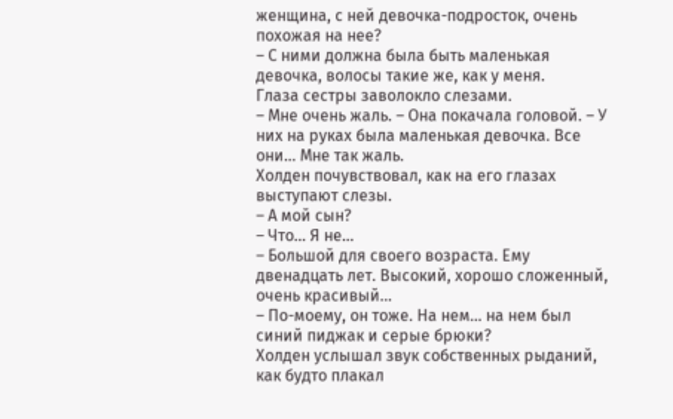женщина, с ней девочка-подросток, очень похожая на нее?
– С ними должна была быть маленькая девочка, волосы такие же, как у меня.
Глаза сестры заволокло слезами.
– Мне очень жаль. – Она покачала головой. – У них на руках была маленькая девочка. Все они… Мне так жаль.
Холден почувствовал, как на его глазах выступают слезы.
– А мой сын?
– Что… Я не…
– Большой для своего возраста. Ему двенадцать лет. Высокий, хорошо сложенный, очень красивый…
– По-моему, он тоже. На нем… на нем был синий пиджак и серые брюки?
Холден услышал звук собственных рыданий, как будто плакал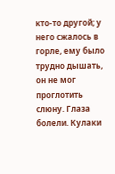кто-то другой; у него сжалось в горле, ему было трудно дышать, он не мог проглотить слюну. Глаза болели. Кулаки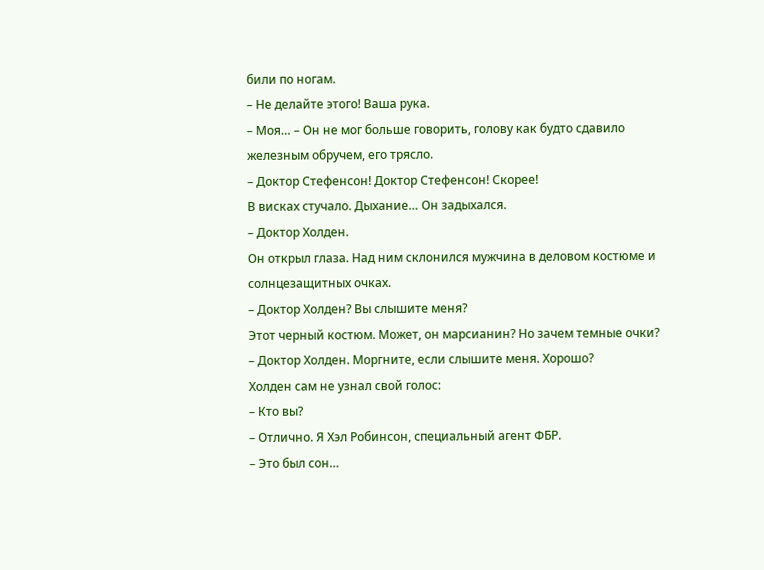били по ногам.
– Не делайте этого! Ваша рука.
– Моя… – Он не мог больше говорить, голову как будто сдавило железным обручем, его трясло.
– Доктор Стефенсон! Доктор Стефенсон! Скорее!
В висках стучало. Дыхание… Он задыхался.
– Доктор Холден.
Он открыл глаза. Над ним склонился мужчина в деловом костюме и солнцезащитных очках.
– Доктор Холден? Вы слышите меня?
Этот черный костюм. Может, он марсианин? Но зачем темные очки?
– Доктор Холден. Моргните, если слышите меня. Хорошо?
Холден сам не узнал свой голос:
– Кто вы?
– Отлично. Я Хэл Робинсон, специальный агент ФБР.
– Это был сон…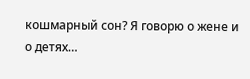кошмарный сон? Я говорю о жене и о детях…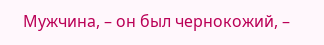Мужчина, – он был чернокожий, –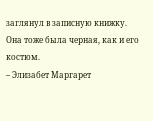заглянул в записную книжку. Она тоже была черная, как и его костюм.
– Элизабет Маргарет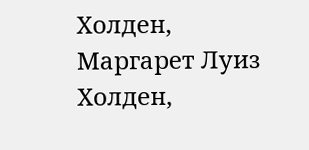Холден, Маргарет Луиз Холден,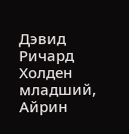Дэвид Ричард Холден младший, Айрин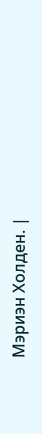Мэриэн Холден. |